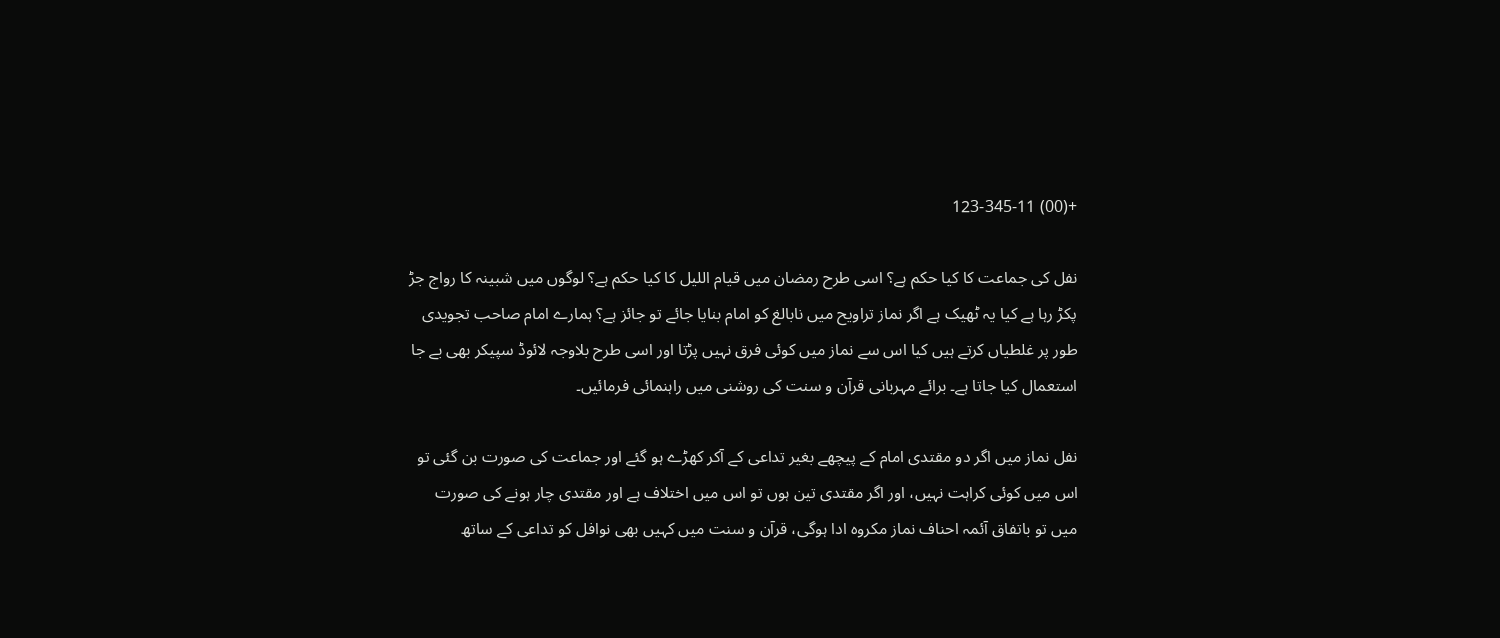+(00) 123-345-11

نفل کی جماعت کا کیا حکم ہے؟ اسی طرح رمضان میں قیام اللیل کا کیا حکم ہے؟ لوگوں میں شبینہ کا رواج جڑ پکڑ رہا ہے کیا یہ ٹھیک ہے اگر نماز تراویح میں نابالغ کو امام بنایا جائے تو جائز ہے؟ ہمارے امام صاحب تجویدی طور پر غلطیاں کرتے ہیں کیا اس سے نماز میں کوئی فرق نہیں پڑتا اور اسی طرح بلاوجہ لائوڈ سپیکر بھی بے جا استعمال کیا جاتا ہے۔ برائے مہربانی قرآن و سنت کی روشنی میں راہنمائی فرمائیں۔

نفل نماز میں اگر دو مقتدی امام کے پیچھے بغیر تداعی کے آکر کھڑے ہو گئے اور جماعت کی صورت بن گئی تو اس میں کوئی کراہت نہیں، اور اگر مقتدی تین ہوں تو اس میں اختلاف ہے اور مقتدی چار ہونے کی صورت میں تو باتفاق آئمہ احناف نماز مکروہ ادا ہوگی، قرآن و سنت میں کہیں بھی نوافل کو تداعی کے ساتھ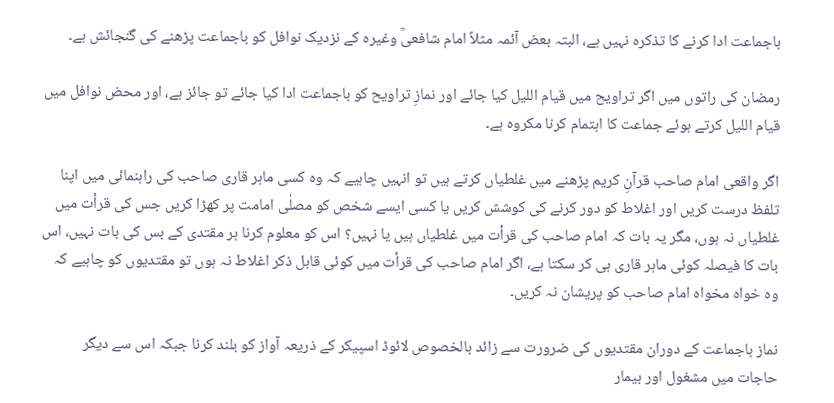باجماعت ادا کرنے کا تذکرہ نہیں ہے، البتہ بعض آئمہ مثلاً امام شافعیؒ وغیرہ کے نزدیک نوافل کو باجماعت پڑھنے کی گنجائش ہے۔

رمضان کی راتوں میں اگر تراویح میں قیام اللیل کیا جائے اور نمازِ تراویح کو باجماعت ادا کیا جائے تو جائز ہے، اور محض نوافل میں قیام اللیل کرتے ہوئے جماعت کا اہتمام کرنا مکروہ ہے۔

اگر واقعی امام صاحب قرآنِ کریم پڑھنے میں غلطیاں کرتے ہیں تو انہیں چاہیے کہ وہ کسی ماہر قاری صاحب کی راہنمائی میں اپنا تلفظ درست کریں اور اغلاط کو دور کرنے کی کوشش کریں یا کسی ایسے شخص کو مصلٰی امامت پر کھڑا کریں جس کی قرأت میں غلطیاں نہ ہوں، مگر یہ بات کہ امام صاحب کی قرأت میں غلطیاں ہیں یا نہیں؟ اس کو معلوم کرنا ہر مقتدی کے بس کی بات نہیں، اس بات کا فیصلہ کوئی ماہر قاری ہی کر سکتا ہے، اگر امام صاحب کی قرأت میں کوئی قابل ذکر اغلاط نہ ہوں تو مقتدیوں کو چاہیے کہ وہ خواہ مخواہ امام صاحب کو پریشان نہ کریں۔

نماز باجماعت کے دوران مقتدیوں کی ضرورت سے زائد بالخصوص لائوڈ اسپیکر کے ذریعہ آواز کو بلند کرنا جبکہ اس سے دیگر حاجات میں مشغول اور بیمار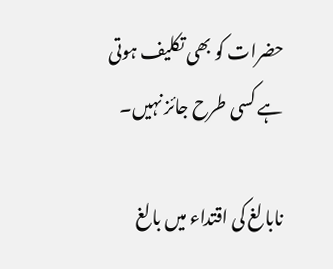حضرات کو بھی تکلیف ہوتی ہے کسی طرح جائز نہیں۔

نابالغ کی اقتداء میں بالغ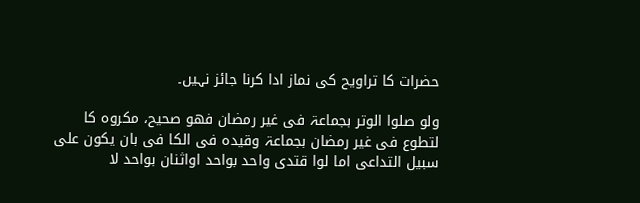حضرات کا تراویح کی نماز ادا کرنا جائز نہیں۔

ولو صلوا الوتر بجماعۃ فی غیر رمضان فھو صحیح، مکروہ کا لتطوع فی غیر رمضان بجماعۃ وقیدہ فی الکا فی بان یکون علی سبیل التداعی اما لوا قتدی واحد بواحد اواثنان بواحد لا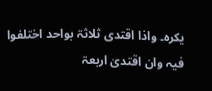یکرہ۔ واذا اقتدی ثلاثۃ بواحد اختلفوا فیہ وان اقتدیٰ اربعۃ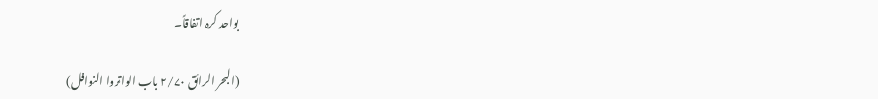بواحد کرہ اتفاقاً۔

(البحر الرائق ۲/۷۰ باب الواتروا النوافل)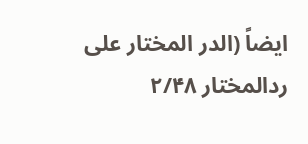ایضاً (الدر المختار علی ردالمختار ۲/۴۸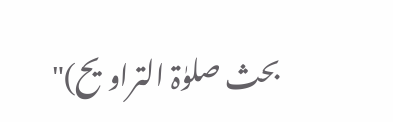بحث صلوٰۃ التراویح)"